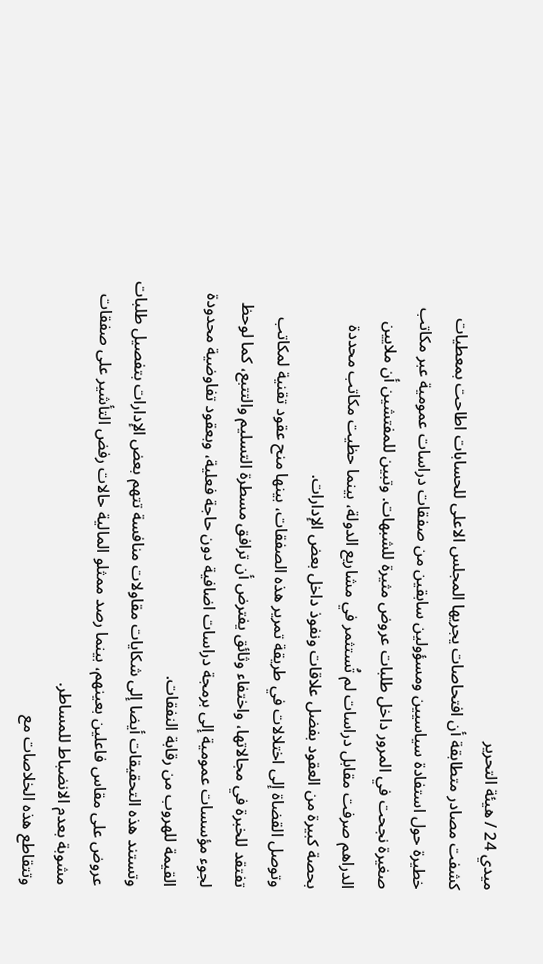ميدي 24 / هيئة التحرير
كشفت مصادر متطابقة أن افتحاصات يجريها المجلس الاعلى للحسابات اطاحت بمعطيات خطيرة حول استفادة سياسيين ومسؤولين سابقين من صفقات دراسات عمومية عبر مكاتب صغيرة نجحت في المرور داخل طلبات عروض مثيرة للشبهات. وتبين للمفتشين أن ملايين الدراهم صرفت مقابل دراسات لم تُستثمر في مشاريع الدولة، بينما حظيت مكاتب محددة بحصة كبيرة من العقود بفضل علاقات ونفوذ داخل بعض الإدارات.
وتوصل القضاة إلى اختلالات في طريقة تمرير هذه الصفقات، بينها منح عقود تقنية لمكاتب تفتقد للخبرة في مجالاتها، واختفاء وثائق يفترض أن ترافق مسطرة التسليم والتتبع، كما لوحظ لجوء مؤسسات عمومية إلى برمجة دراسات اضافية دون حاجة فعلية، وبعقود تفاوضية محدودة القيمة للهروب من رقابة النفقات.
وتستند هذه التحقيقات أيضا إلى شكايات مقاولات منافسة تتهم بعض الإدارات بتفصيل طلبات عروض على مقاس فاعلين بعينهم، بينما رصد ممثلو المالية حالات رفض التأشير على صفقات مشوبة بعدم الانضباط للمساطر.
وتتقاطع هذه الخلاصات مع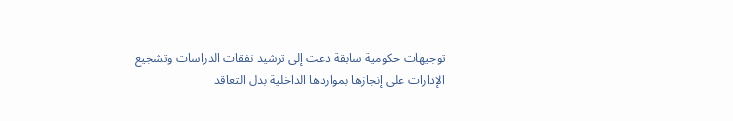توجيهات حكومية سابقة دعت إلى ترشيد نفقات الدراسات وتشجيع الإدارات على إنجازها بمواردها الداخلية بدل التعاقد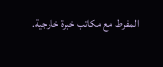المفرط مع مكاتب خبرة خارجية.